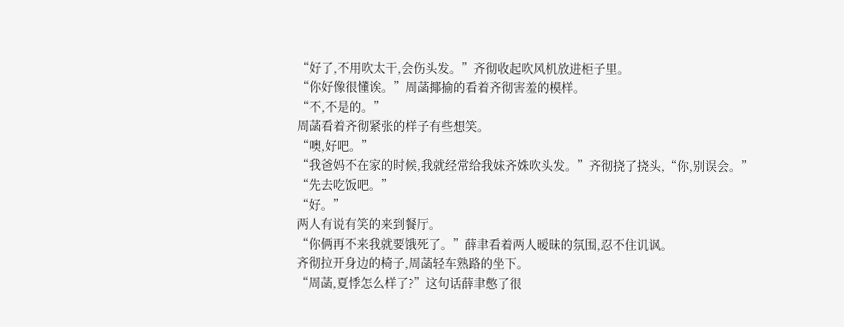“好了,不用吹太干,会伤头发。”齐彻收起吹风机放进柜子里。
“你好像很懂诶。”周菡揶揄的看着齐彻害羞的模样。
“不,不是的。”
周菡看着齐彻紧张的样子有些想笑。
“噢,好吧。”
“我爸妈不在家的时候,我就经常给我妹齐姝吹头发。”齐彻挠了挠头,“你,别误会。”
“先去吃饭吧。”
“好。”
两人有说有笑的来到餐厅。
“你俩再不来我就要饿死了。”薛聿看着两人暧昧的氛围,忍不住讥讽。
齐彻拉开身边的椅子,周菡轻车熟路的坐下。
“周菡,夏悸怎么样了?”这句话薛聿憋了很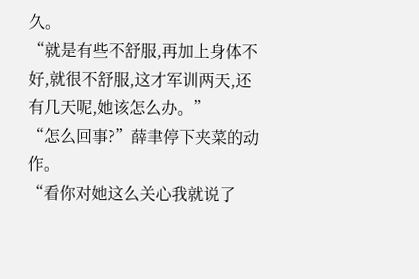久。
“就是有些不舒服,再加上身体不好,就很不舒服,这才军训两天,还有几天呢,她该怎么办。”
“怎么回事?”薛聿停下夹菜的动作。
“看你对她这么关心我就说了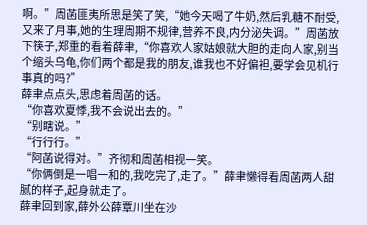啊。”周菡匪夷所思是笑了笑,“她今天喝了牛奶,然后乳糖不耐受,又来了月事,她的生理周期不规律,营养不良,内分泌失调。”周菡放下筷子,郑重的看着薛聿,“你喜欢人家姑娘就大胆的走向人家,别当个缩头乌龟,你们两个都是我的朋友,谁我也不好偏袒,要学会见机行事真的吗?”
薛聿点点头,思虑着周菡的话。
“你喜欢夏悸,我不会说出去的。”
“别瞎说。”
“行行行。”
“阿菡说得对。”齐彻和周菡相视一笑。
“你俩倒是一唱一和的,我吃完了,走了。”薛聿懒得看周菡两人甜腻的样子,起身就走了。
薛聿回到家,薛外公薛覃川坐在沙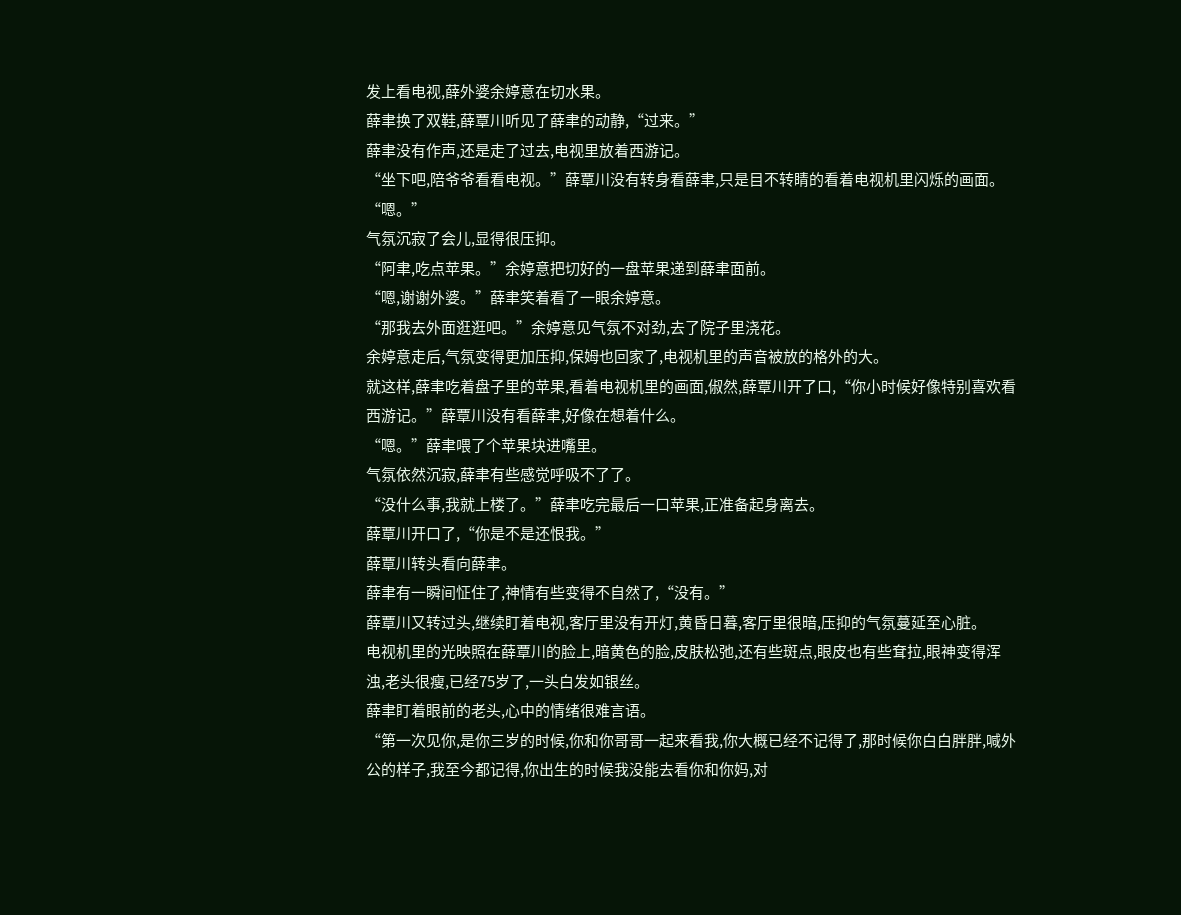发上看电视,薛外婆余婷意在切水果。
薛聿换了双鞋,薛覃川听见了薛聿的动静,“过来。”
薛聿没有作声,还是走了过去,电视里放着西游记。
“坐下吧,陪爷爷看看电视。”薛覃川没有转身看薛聿,只是目不转睛的看着电视机里闪烁的画面。
“嗯。”
气氛沉寂了会儿,显得很压抑。
“阿聿,吃点苹果。”余婷意把切好的一盘苹果递到薛聿面前。
“嗯,谢谢外婆。”薛聿笑着看了一眼余婷意。
“那我去外面逛逛吧。”余婷意见气氛不对劲,去了院子里浇花。
余婷意走后,气氛变得更加压抑,保姆也回家了,电视机里的声音被放的格外的大。
就这样,薛聿吃着盘子里的苹果,看着电视机里的画面,俶然,薛覃川开了口,“你小时候好像特别喜欢看西游记。”薛覃川没有看薛聿,好像在想着什么。
“嗯。”薛聿喂了个苹果块进嘴里。
气氛依然沉寂,薛聿有些感觉呼吸不了了。
“没什么事,我就上楼了。”薛聿吃完最后一口苹果,正准备起身离去。
薛覃川开口了,“你是不是还恨我。”
薛覃川转头看向薛聿。
薛聿有一瞬间怔住了,神情有些变得不自然了,“没有。”
薛覃川又转过头,继续盯着电视,客厅里没有开灯,黄昏日暮,客厅里很暗,压抑的气氛蔓延至心脏。
电视机里的光映照在薛覃川的脸上,暗黄色的脸,皮肤松弛,还有些斑点,眼皮也有些耷拉,眼神变得浑浊,老头很瘦,已经75岁了,一头白发如银丝。
薛聿盯着眼前的老头,心中的情绪很难言语。
“第一次见你,是你三岁的时候,你和你哥哥一起来看我,你大概已经不记得了,那时候你白白胖胖,喊外公的样子,我至今都记得,你出生的时候我没能去看你和你妈,对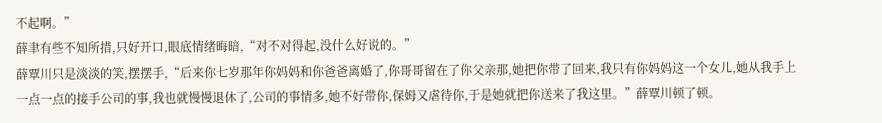不起啊。”
薛聿有些不知所措,只好开口,眼底情绪晦暗,“对不对得起,没什么好说的。”
薛覃川只是淡淡的笑,摆摆手,“后来你七岁那年你妈妈和你爸爸离婚了,你哥哥留在了你父亲那,她把你带了回来,我只有你妈妈这一个女儿,她从我手上一点一点的接手公司的事,我也就慢慢退休了,公司的事情多,她不好带你,保姆又虐待你,于是她就把你送来了我这里。”薛覃川顿了顿。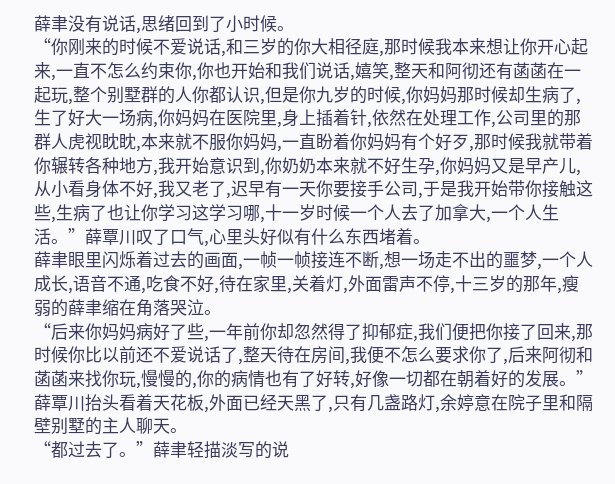薛聿没有说话,思绪回到了小时候。
“你刚来的时候不爱说话,和三岁的你大相径庭,那时候我本来想让你开心起来,一直不怎么约束你,你也开始和我们说话,嬉笑,整天和阿彻还有菡菡在一起玩,整个别墅群的人你都认识,但是你九岁的时候,你妈妈那时候却生病了,生了好大一场病,你妈妈在医院里,身上插着针,依然在处理工作,公司里的那群人虎视眈眈,本来就不服你妈妈,一直盼着你妈妈有个好歹,那时候我就带着你辗转各种地方,我开始意识到,你奶奶本来就不好生孕,你妈妈又是早产儿,从小看身体不好,我又老了,迟早有一天你要接手公司,于是我开始带你接触这些,生病了也让你学习这学习哪,十一岁时候一个人去了加拿大,一个人生活。”薛覃川叹了口气,心里头好似有什么东西堵着。
薛聿眼里闪烁着过去的画面,一帧一帧接连不断,想一场走不出的噩梦,一个人成长,语音不通,吃食不好,待在家里,关着灯,外面雷声不停,十三岁的那年,瘦弱的薛聿缩在角落哭泣。
“后来你妈妈病好了些,一年前你却忽然得了抑郁症,我们便把你接了回来,那时候你比以前还不爱说话了,整天待在房间,我便不怎么要求你了,后来阿彻和菡菡来找你玩,慢慢的,你的病情也有了好转,好像一切都在朝着好的发展。”薛覃川抬头看着天花板,外面已经天黑了,只有几盏路灯,余婷意在院子里和隔壁别墅的主人聊天。
“都过去了。”薛聿轻描淡写的说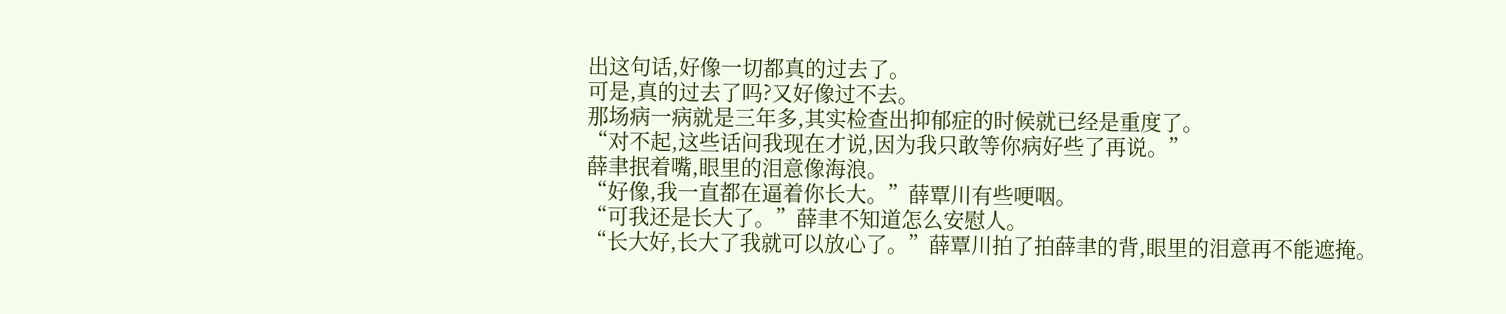出这句话,好像一切都真的过去了。
可是,真的过去了吗?又好像过不去。
那场病一病就是三年多,其实检查出抑郁症的时候就已经是重度了。
“对不起,这些话问我现在才说,因为我只敢等你病好些了再说。”
薛聿抿着嘴,眼里的泪意像海浪。
“好像,我一直都在逼着你长大。”薛覃川有些哽咽。
“可我还是长大了。”薛聿不知道怎么安慰人。
“长大好,长大了我就可以放心了。”薛覃川拍了拍薛聿的背,眼里的泪意再不能遮掩。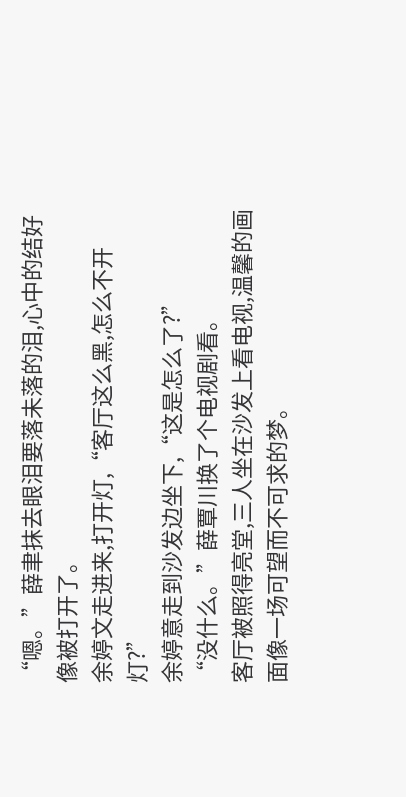“嗯。”薛聿抹去眼泪要落未落的泪,心中的结好像被打开了。
余婷文走进来,打开灯,“客厅这么黑,怎么不开灯?”
余婷意走到沙发边坐下,“这是怎么了?”
“没什么。”薛覃川换了个电视剧看。
客厅被照得亮堂,三人坐在沙发上看电视,温馨的画面像一场可望而不可求的梦。